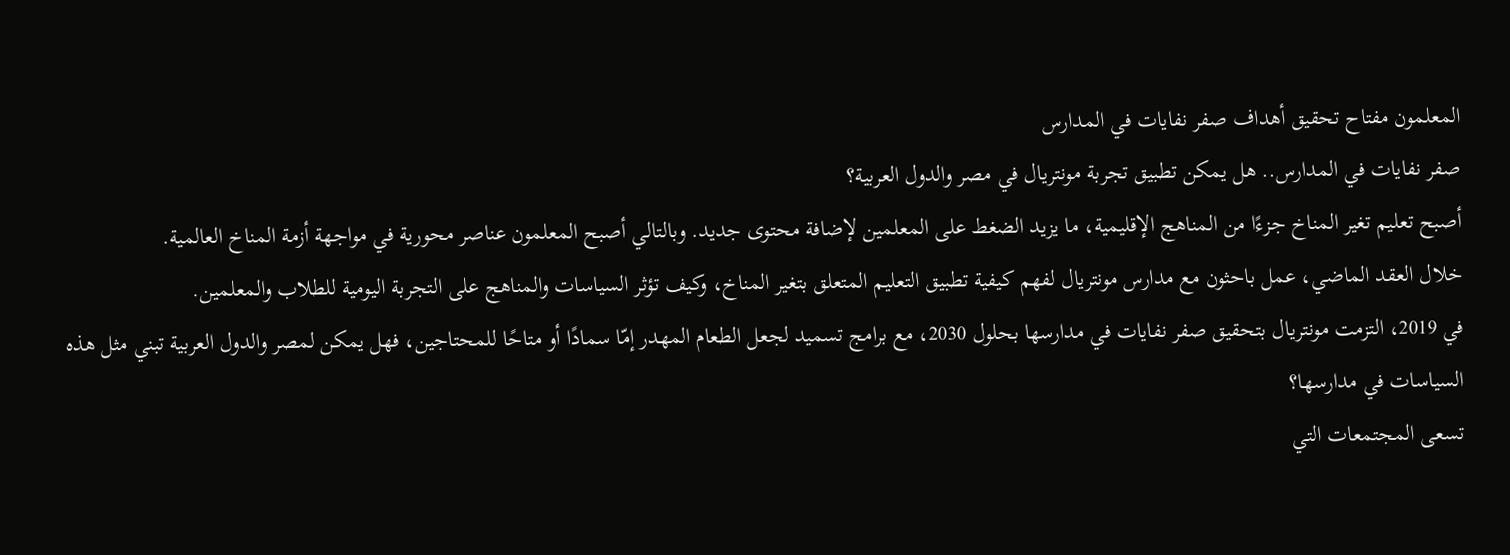المعلمون مفتاح تحقيق أهداف صفر نفايات في المدارس
صفر نفايات في المدارس.. هل يمكن تطبيق تجربة مونتريال في مصر والدول العربية؟
أصبح تعليم تغير المناخ جزءًا من المناهج الإقليمية، ما يزيد الضغط على المعلمين لإضافة محتوى جديد. وبالتالي أصبح المعلمون عناصر محورية في مواجهة أزمة المناخ العالمية.
خلال العقد الماضي، عمل باحثون مع مدارس مونتريال لفهم كيفية تطبيق التعليم المتعلق بتغير المناخ، وكيف تؤثر السياسات والمناهج على التجربة اليومية للطلاب والمعلمين.
في 2019، التزمت مونتريال بتحقيق صفر نفايات في مدارسها بحلول 2030، مع برامج تسميد لجعل الطعام المهدر إمّا سمادًا أو متاحًا للمحتاجين، فهل يمكن لمصر والدول العربية تبني مثل هذه السياسات في مدارسها؟
تسعى المجتمعات التي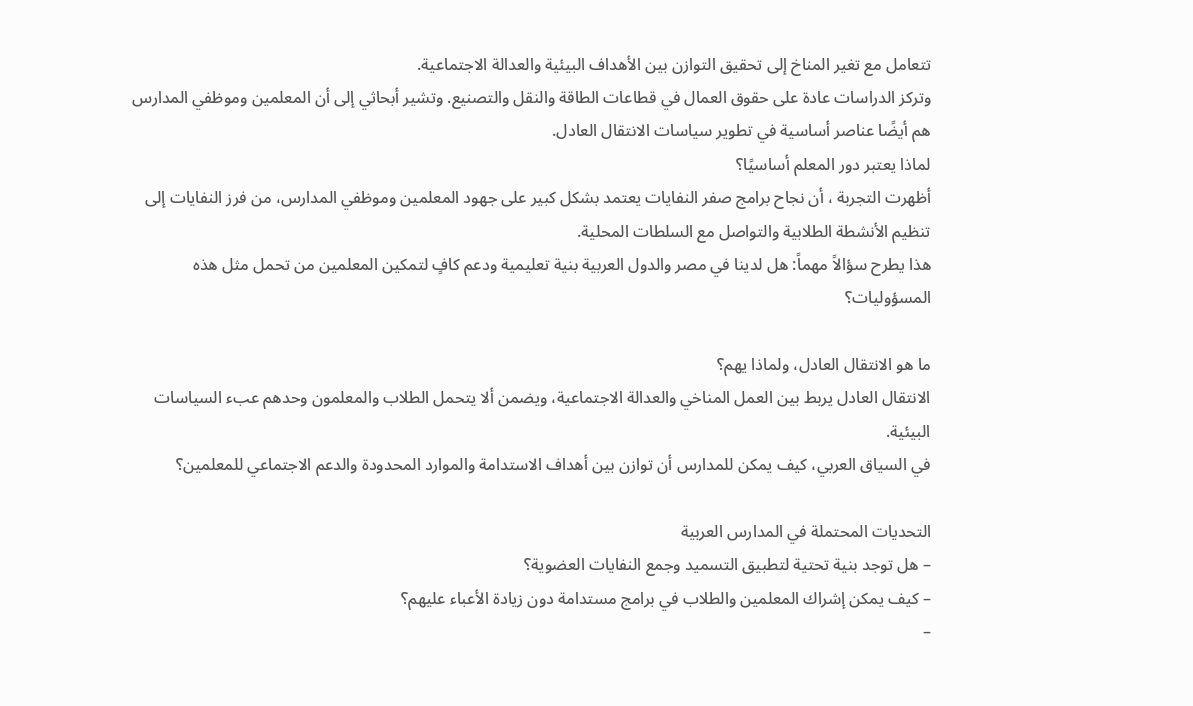تتعامل مع تغير المناخ إلى تحقيق التوازن بين الأهداف البيئية والعدالة الاجتماعية.
وتركز الدراسات عادة على حقوق العمال في قطاعات الطاقة والنقل والتصنيع. وتشير أبحاثي إلى أن المعلمين وموظفي المدارس هم أيضًا عناصر أساسية في تطوير سياسات الانتقال العادل.
لماذا يعتبر دور المعلم أساسيًا؟
أظهرت التجربة ، أن نجاح برامج صفر النفايات يعتمد بشكل كبير على جهود المعلمين وموظفي المدارس، من فرز النفايات إلى تنظيم الأنشطة الطلابية والتواصل مع السلطات المحلية.
هذا يطرح سؤالاً مهماً: هل لدينا في مصر والدول العربية بنية تعليمية ودعم كافٍ لتمكين المعلمين من تحمل مثل هذه المسؤوليات؟

ما هو الانتقال العادل، ولماذا يهم؟
الانتقال العادل يربط بين العمل المناخي والعدالة الاجتماعية، ويضمن ألا يتحمل الطلاب والمعلمون وحدهم عبء السياسات البيئية.
في السياق العربي، كيف يمكن للمدارس أن توازن بين أهداف الاستدامة والموارد المحدودة والدعم الاجتماعي للمعلمين؟

التحديات المحتملة في المدارس العربية
– هل توجد بنية تحتية لتطبيق التسميد وجمع النفايات العضوية؟
– كيف يمكن إشراك المعلمين والطلاب في برامج مستدامة دون زيادة الأعباء عليهم؟
–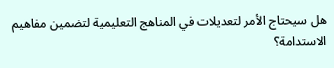هل سيحتاج الأمر لتعديلات في المناهج التعليمية لتضمين مفاهيم الاستدامة؟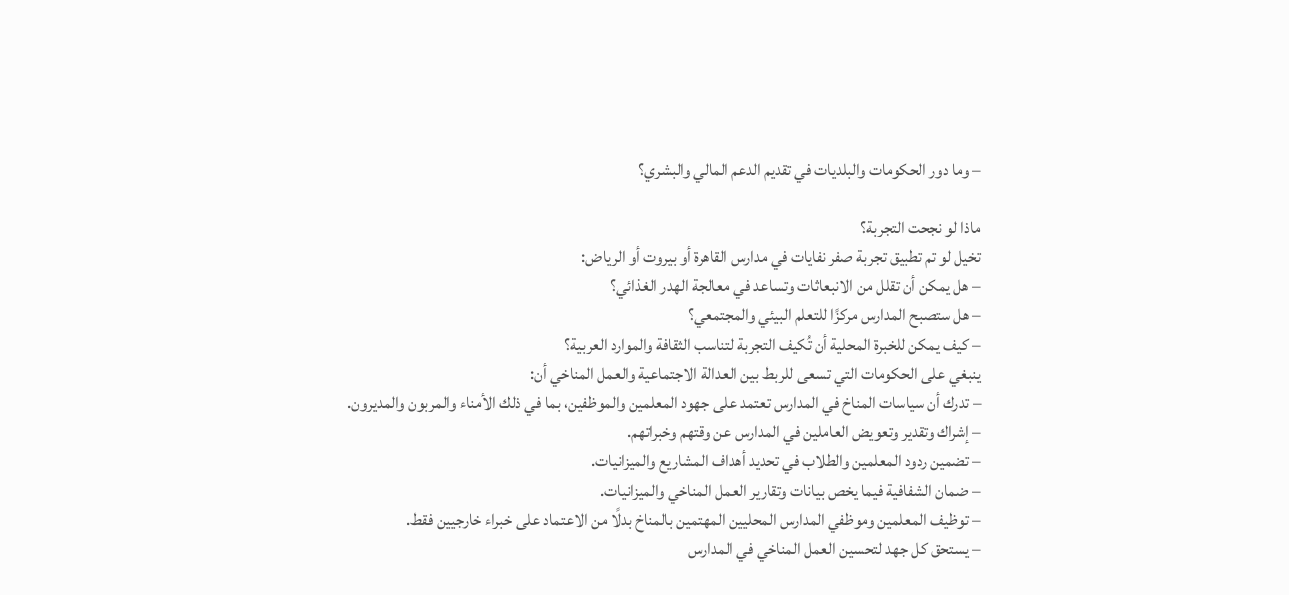– وما دور الحكومات والبلديات في تقديم الدعم المالي والبشري؟

ماذا لو نجحت التجربة؟
تخيل لو تم تطبيق تجربة صفر نفايات في مدارس القاهرة أو بيروت أو الرياض:
– هل يمكن أن تقلل من الانبعاثات وتساعد في معالجة الهدر الغذائي؟
– هل ستصبح المدارس مركزًا للتعلم البيئي والمجتمعي؟
– كيف يمكن للخبرة المحلية أن تُكيف التجربة لتناسب الثقافة والموارد العربية؟
ينبغي على الحكومات التي تسعى للربط بين العدالة الاجتماعية والعمل المناخي أن:
– تدرك أن سياسات المناخ في المدارس تعتمد على جهود المعلمين والموظفين، بما في ذلك الأمناء والمربون والمديرون.
– إشراك وتقدير وتعويض العاملين في المدارس عن وقتهم وخبراتهم.
– تضمين ردود المعلمين والطلاب في تحديد أهداف المشاريع والميزانيات.
– ضمان الشفافية فيما يخص بيانات وتقارير العمل المناخي والميزانيات.
– توظيف المعلمين وموظفي المدارس المحليين المهتمين بالمناخ بدلًا من الاعتماد على خبراء خارجيين فقط.
– يستحق كل جهد لتحسين العمل المناخي في المدارس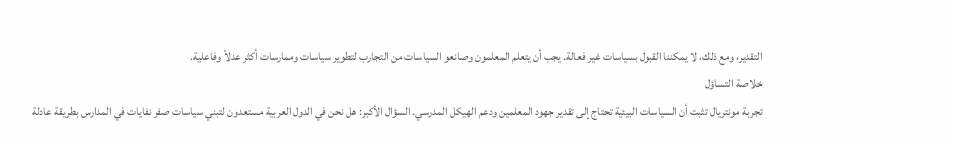التقدير، ومع ذلك، لا يمكننا القبول بسياسات غير فعالة. يجب أن يتعلم المعلمون وصانعو السياسات من التجارب لتطوير سياسات وممارسات أكثر عدلاً وفاعلية.
خلاصة التساؤل
تجربة مونتريال تثبت أن السياسات البيئية تحتاج إلى تقدير جهود المعلمين ودعم الهيكل المدرسي. السؤال الأكبر: هل نحن في الدول العربية مستعدون لتبني سياسات صفر نفايات في المدارس بطريقة عادلة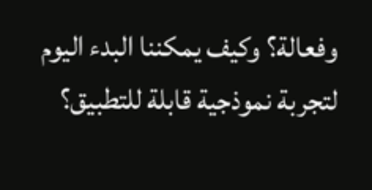وفعالة؟ وكيف يمكننا البدء اليوم لتجربة نموذجية قابلة للتطبيق؟